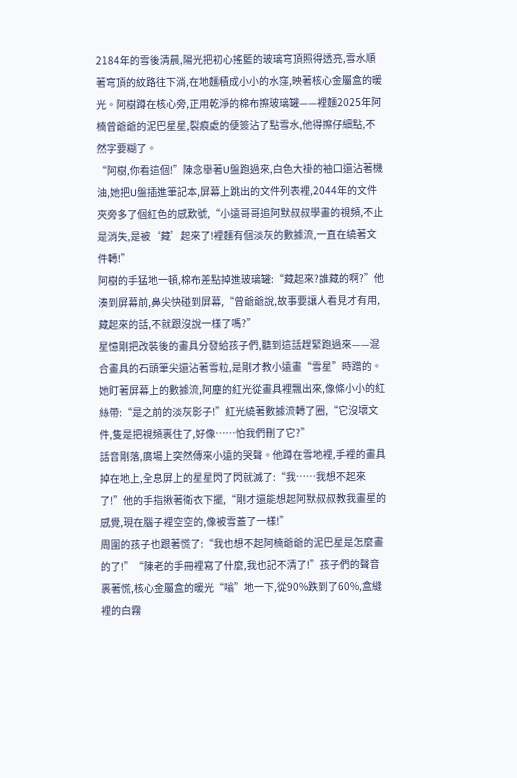2184年的雪後清晨,陽光把初心搖籃的玻璃穹頂照得透亮,雪水順著穹頂的紋路往下淌,在地麵積成小小的水窪,映著核心金屬盒的暖光。阿樹蹲在核心旁,正用乾淨的棉布擦玻璃罐——裡麵2025年阿楠曾爺爺的泥巴星星,裂痕處的便簽沾了點雪水,他得擦仔細點,不然字要糊了。
“阿樹,你看這個!”陳念舉著U盤跑過來,白色大褂的袖口還沾著機油,她把U盤插進筆記本,屏幕上跳出的文件列表裡,2044年的文件夾旁多了個紅色的感歎號,“小遠哥哥追阿默叔叔學畫的視頻,不止是消失,是被‘藏’起來了!裡麵有個淡灰的數據流,一直在繞著文件轉!”
阿樹的手猛地一頓,棉布差點掉進玻璃罐:“藏起來?誰藏的啊?”他湊到屏幕前,鼻尖快碰到屏幕,“曾爺爺說,故事要讓人看見才有用,藏起來的話,不就跟沒說一樣了嗎?”
星憶剛把改裝後的畫具分發給孩子們,聽到這話趕緊跑過來——混合畫具的石頭筆尖還沾著雪粒,是剛才教小遠畫“雪星”時蹭的。她盯著屏幕上的數據流,阿塵的紅光從畫具裡飄出來,像條小小的紅絲帶:“是之前的淡灰影子!”紅光繞著數據流轉了圈,“它沒壞文件,隻是把視頻裹住了,好像……怕我們刪了它?”
話音剛落,廣場上突然傳來小遠的哭聲。他蹲在雪地裡,手裡的畫具掉在地上,全息屏上的星星閃了閃就滅了:“我……我想不起來了!”他的手指揪著衛衣下擺,“剛才還能想起阿默叔叔教我畫星的感覺,現在腦子裡空空的,像被雪蓋了一樣!”
周圍的孩子也跟著慌了:“我也想不起阿楠爺爺的泥巴星是怎麼畫的了!”“陳老的手冊裡寫了什麼,我也記不清了!”孩子們的聲音裹著慌,核心金屬盒的暖光“嗡”地一下,從90%跌到了60%,盒縫裡的白霧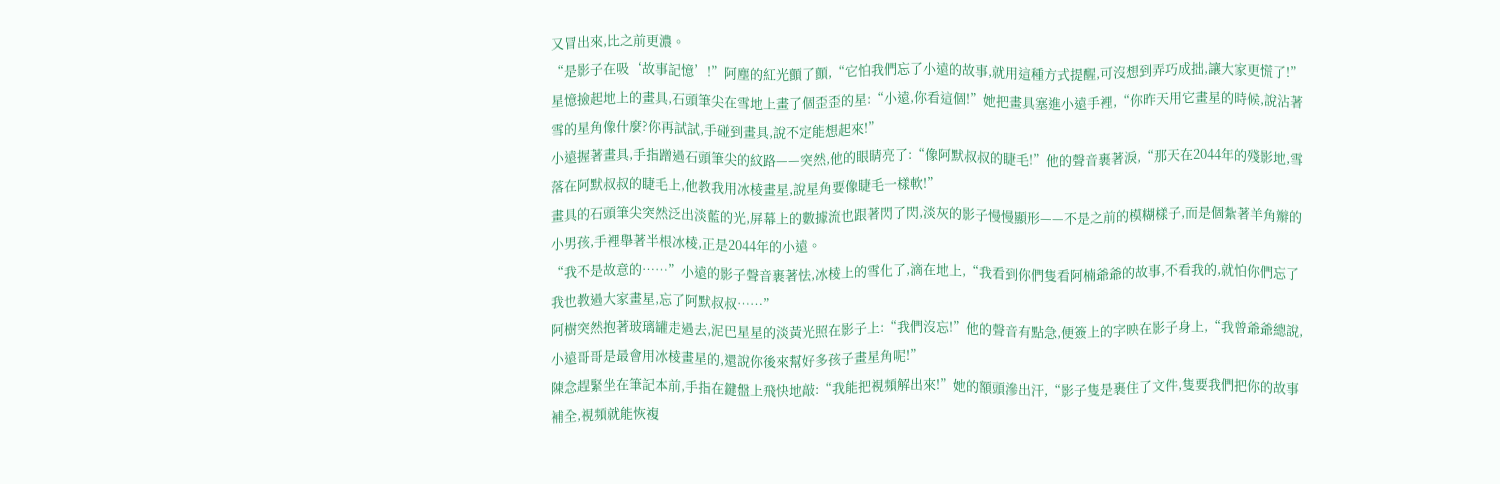又冒出來,比之前更濃。
“是影子在吸‘故事記憶’!”阿塵的紅光顫了顫,“它怕我們忘了小遠的故事,就用這種方式提醒,可沒想到弄巧成拙,讓大家更慌了!”
星憶撿起地上的畫具,石頭筆尖在雪地上畫了個歪歪的星:“小遠,你看這個!”她把畫具塞進小遠手裡,“你昨天用它畫星的時候,說沾著雪的星角像什麼?你再試試,手碰到畫具,說不定能想起來!”
小遠握著畫具,手指蹭過石頭筆尖的紋路——突然,他的眼睛亮了:“像阿默叔叔的睫毛!”他的聲音裹著淚,“那天在2044年的殘影地,雪落在阿默叔叔的睫毛上,他教我用冰棱畫星,說星角要像睫毛一樣軟!”
畫具的石頭筆尖突然泛出淡藍的光,屏幕上的數據流也跟著閃了閃,淡灰的影子慢慢顯形——不是之前的模糊樣子,而是個紮著羊角辮的小男孩,手裡舉著半根冰棱,正是2044年的小遠。
“我不是故意的……”小遠的影子聲音裹著怯,冰棱上的雪化了,滴在地上,“我看到你們隻看阿楠爺爺的故事,不看我的,就怕你們忘了我也教過大家畫星,忘了阿默叔叔……”
阿樹突然抱著玻璃罐走過去,泥巴星星的淡黃光照在影子上:“我們沒忘!”他的聲音有點急,便簽上的字映在影子身上,“我曾爺爺總說,小遠哥哥是最會用冰棱畫星的,還說你後來幫好多孩子畫星角呢!”
陳念趕緊坐在筆記本前,手指在鍵盤上飛快地敲:“我能把視頻解出來!”她的額頭滲出汗,“影子隻是裹住了文件,隻要我們把你的故事補全,視頻就能恢複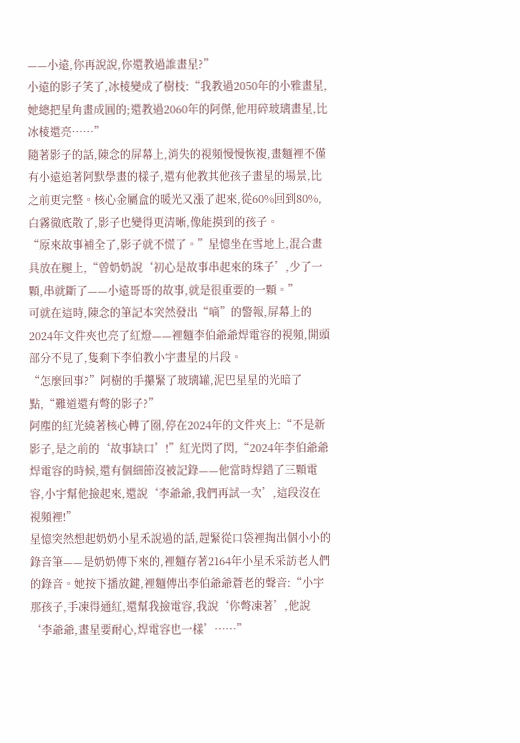——小遠,你再說說,你還教過誰畫星?”
小遠的影子笑了,冰棱變成了樹枝:“我教過2050年的小雅畫星,她總把星角畫成圓的;還教過2060年的阿傑,他用碎玻璃畫星,比冰棱還亮……”
隨著影子的話,陳念的屏幕上,消失的視頻慢慢恢複,畫麵裡不僅有小遠追著阿默學畫的樣子,還有他教其他孩子畫星的場景,比之前更完整。核心金屬盒的暖光又漲了起來,從60%回到80%,白霧徹底散了,影子也變得更清晰,像能摸到的孩子。
“原來故事補全了,影子就不慌了。”星憶坐在雪地上,混合畫具放在腿上,“曾奶奶說‘初心是故事串起來的珠子’,少了一顆,串就斷了——小遠哥哥的故事,就是很重要的一顆。”
可就在這時,陳念的筆記本突然發出“嘀”的警報,屏幕上的2024年文件夾也亮了紅燈——裡麵李伯爺爺焊電容的視頻,開頭部分不見了,隻剩下李伯教小宇畫星的片段。
“怎麼回事?”阿樹的手攥緊了玻璃罐,泥巴星星的光暗了點,“難道還有彆的影子?”
阿塵的紅光繞著核心轉了圈,停在2024年的文件夾上:“不是新影子,是之前的‘故事缺口’!”紅光閃了閃,“2024年李伯爺爺焊電容的時候,還有個細節沒被記錄——他當時焊錯了三顆電容,小宇幫他撿起來,還說‘李爺爺,我們再試一次’,這段沒在視頻裡!”
星憶突然想起奶奶小星禾說過的話,趕緊從口袋裡掏出個小小的錄音筆——是奶奶傳下來的,裡麵存著2164年小星禾采訪老人們的錄音。她按下播放鍵,裡麵傳出李伯爺爺蒼老的聲音:“小宇那孩子,手凍得通紅,還幫我撿電容,我說‘你彆凍著’,他說‘李爺爺,畫星要耐心,焊電容也一樣’……”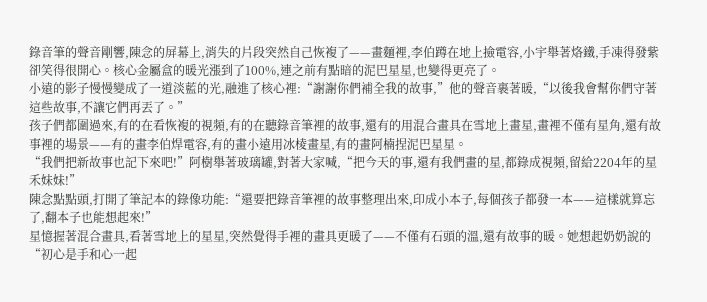錄音筆的聲音剛響,陳念的屏幕上,消失的片段突然自己恢複了——畫麵裡,李伯蹲在地上撿電容,小宇舉著烙鐵,手凍得發紫卻笑得很開心。核心金屬盒的暖光漲到了100%,連之前有點暗的泥巴星星,也變得更亮了。
小遠的影子慢慢變成了一道淡藍的光,融進了核心裡:“謝謝你們補全我的故事,”他的聲音裹著暖,“以後我會幫你們守著這些故事,不讓它們再丟了。”
孩子們都圍過來,有的在看恢複的視頻,有的在聽錄音筆裡的故事,還有的用混合畫具在雪地上畫星,畫裡不僅有星角,還有故事裡的場景——有的畫李伯焊電容,有的畫小遠用冰棱畫星,有的畫阿楠捏泥巴星星。
“我們把新故事也記下來吧!”阿樹舉著玻璃罐,對著大家喊,“把今天的事,還有我們畫的星,都錄成視頻,留給2204年的星禾妹妹!”
陳念點點頭,打開了筆記本的錄像功能:“還要把錄音筆裡的故事整理出來,印成小本子,每個孩子都發一本——這樣就算忘了,翻本子也能想起來!”
星憶握著混合畫具,看著雪地上的星星,突然覺得手裡的畫具更暖了——不僅有石頭的溫,還有故事的暖。她想起奶奶說的“初心是手和心一起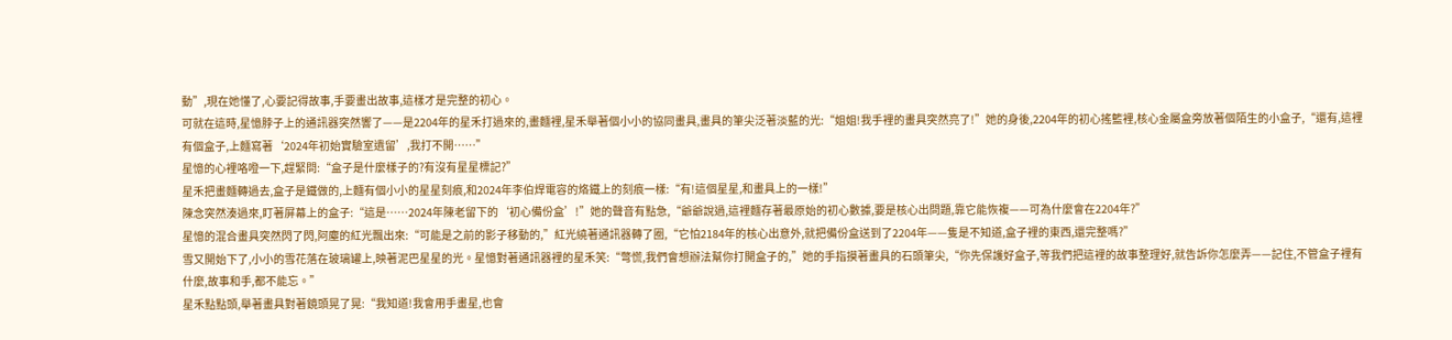動”,現在她懂了,心要記得故事,手要畫出故事,這樣才是完整的初心。
可就在這時,星憶脖子上的通訊器突然響了——是2204年的星禾打過來的,畫麵裡,星禾舉著個小小的協同畫具,畫具的筆尖泛著淡藍的光:“姐姐!我手裡的畫具突然亮了!”她的身後,2204年的初心搖籃裡,核心金屬盒旁放著個陌生的小盒子,“還有,這裡有個盒子,上麵寫著‘2024年初始實驗室遺留’,我打不開……”
星憶的心裡咯噔一下,趕緊問:“盒子是什麼樣子的?有沒有星星標記?”
星禾把畫麵轉過去,盒子是鐵做的,上麵有個小小的星星刻痕,和2024年李伯焊電容的烙鐵上的刻痕一樣:“有!這個星星,和畫具上的一樣!”
陳念突然湊過來,盯著屏幕上的盒子:“這是……2024年陳老留下的‘初心備份盒’!”她的聲音有點急,“爺爺說過,這裡麵存著最原始的初心數據,要是核心出問題,靠它能恢複——可為什麼會在2204年?”
星憶的混合畫具突然閃了閃,阿塵的紅光飄出來:“可能是之前的影子移動的,”紅光繞著通訊器轉了圈,“它怕2184年的核心出意外,就把備份盒送到了2204年——隻是不知道,盒子裡的東西,還完整嗎?”
雪又開始下了,小小的雪花落在玻璃罐上,映著泥巴星星的光。星憶對著通訊器裡的星禾笑:“彆慌,我們會想辦法幫你打開盒子的,”她的手指摸著畫具的石頭筆尖,“你先保護好盒子,等我們把這裡的故事整理好,就告訴你怎麼弄——記住,不管盒子裡有什麼,故事和手,都不能忘。”
星禾點點頭,舉著畫具對著鏡頭晃了晃:“我知道!我會用手畫星,也會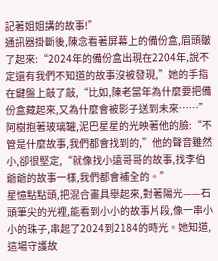記著姐姐講的故事!”
通訊器掛斷後,陳念看著屏幕上的備份盒,眉頭皺了起來:“2024年的備份盒出現在2204年,說不定還有我們不知道的故事沒被發現,”她的手指在鍵盤上敲了敲,“比如,陳老當年為什麼要把備份盒藏起來,又為什麼會被影子送到未來……”
阿樹抱著玻璃罐,泥巴星星的光映著他的臉:“不管是什麼故事,我們都會找到的,”他的聲音雖然小,卻很堅定,“就像找小遠哥哥的故事,找李伯爺爺的故事一樣,我們都會補全的。”
星憶點點頭,把混合畫具舉起來,對著陽光——石頭筆尖的光裡,能看到小小的故事片段,像一串小小的珠子,串起了2024到2184的時光。她知道,這場守護故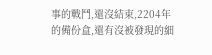事的戰鬥,還沒結束,2204年的備份盒,還有沒被發現的細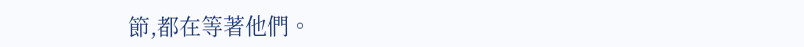節,都在等著他們。